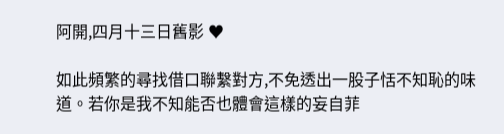阿開,四月十三日舊影 ♥

如此頻繁的尋找借口聯繫對方,不免透出一股子恬不知恥的味道。若你是我不知能否也體會這樣的妄自菲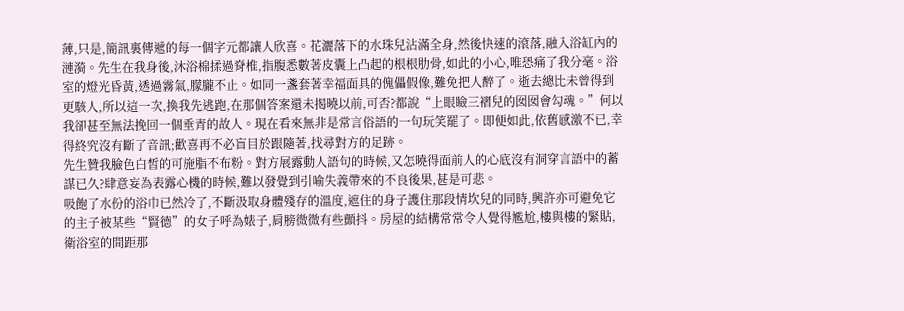薄,只是,簡訊裏傳遞的每一個字元都讓人欣喜。花灑落下的水珠兒沾滿全身,然後快速的滾落,融入浴缸內的漣漪。先生在我身後,沐浴棉揉過脊椎,指腹悉數著皮囊上凸起的根根肋骨,如此的小心,唯恐痛了我分毫。浴室的燈光昏黃,透過霧氣,朦朧不止。如同一盞套著幸福面具的傀儡假像,難免把人醉了。逝去總比未曾得到更駭人,所以這一次,換我先逃跑,在那個答案還未揭曉以前,可否?都說“上眼瞼三褶兒的囡囡會勾魂。”何以我卻甚至無法挽回一個垂青的故人。現在看來無非是常言俗語的一句玩笑罷了。即便如此,依舊感激不已,幸得終究沒有斷了音訊;歡喜再不必盲目於跟隨著,找尋對方的足跡。
先生贊我臉色白皙的可施脂不布粉。對方展露動人語句的時候,又怎曉得面前人的心底沒有洞穿言語中的蓄謀已久?肆意妄為表露心機的時候,難以發覺到引喻失義帶來的不良後果,甚是可悲。
吸飽了水份的浴巾已然冷了,不斷汲取身體殘存的溫度,遮住的身子護住那段情坎兒的同時,興許亦可避免它的主子被某些“賢德”的女子呼為婊子,肩膀微微有些顫抖。房屋的結構常常令人覺得尷尬,樓與樓的緊貼,衛浴室的間距那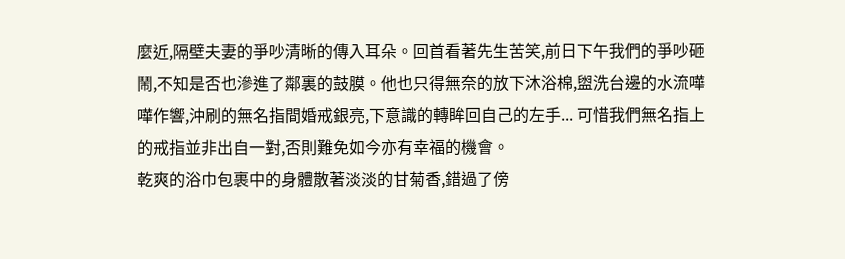麼近,隔壁夫妻的爭吵清晰的傳入耳朵。回首看著先生苦笑,前日下午我們的爭吵砸鬧,不知是否也滲進了鄰裏的鼓膜。他也只得無奈的放下沐浴棉,盥洗台邊的水流嘩嘩作響,沖刷的無名指間婚戒銀亮,下意識的轉眸回自己的左手... 可惜我們無名指上的戒指並非出自一對,否則難免如今亦有幸福的機會。
乾爽的浴巾包裹中的身體散著淡淡的甘菊香,錯過了傍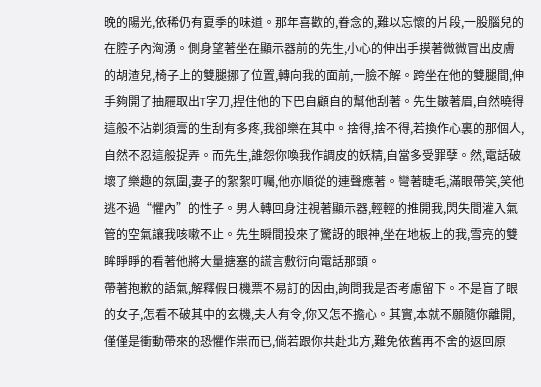晚的陽光,依稀仍有夏季的味道。那年喜歡的,眷念的,難以忘懷的片段,一股腦兒的在腔子內洶湧。側身望著坐在顯示器前的先生,小心的伸出手摸著微微冒出皮膚的胡渣兒,椅子上的雙腿挪了位置,轉向我的面前,一臉不解。跨坐在他的雙腿間,伸手夠開了抽屜取出T字刀,捏住他的下巴自顧自的幫他刮著。先生皺著眉,自然曉得這般不沾剃須膏的生刮有多疼,我卻樂在其中。捨得,捨不得,若換作心裏的那個人,自然不忍這般捉弄。而先生,誰怨你喚我作調皮的妖精,自當多受罪孽。然,電話破壞了樂趣的氛圍,妻子的絮絮叮囑,他亦順從的連聲應著。彎著睫毛,滿眼帶笑,笑他逃不過“懼內”的性子。男人轉回身注視著顯示器,輕輕的推開我,閃失間灌入氣管的空氣讓我咳嗽不止。先生瞬間投來了驚訝的眼神,坐在地板上的我,雪亮的雙眸睜睜的看著他將大量搪塞的謊言敷衍向電話那頭。
帶著抱歉的語氣,解釋假日機票不易訂的因由,詢問我是否考慮留下。不是盲了眼的女子,怎看不破其中的玄機,夫人有令,你又怎不擔心。其實,本就不願隨你離開,僅僅是衝動帶來的恐懼作祟而已,倘若跟你共赴北方,難免依舊再不舍的返回原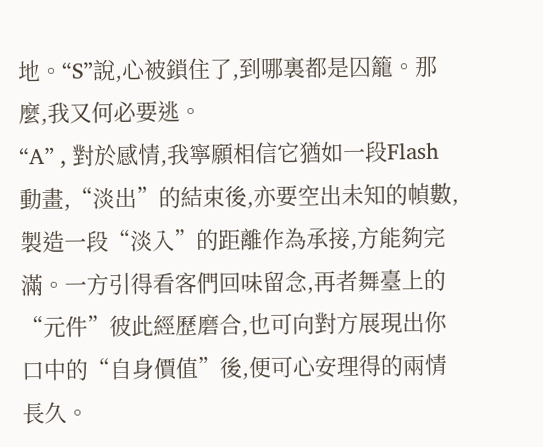地。“S”說,心被鎖住了,到哪裏都是囚籠。那麼,我又何必要逃。
“A” , 對於感情,我寧願相信它猶如一段Flash動畫,“淡出”的結束後,亦要空出未知的幀數,製造一段“淡入”的距離作為承接,方能夠完滿。一方引得看客們回味留念,再者舞臺上的“元件”彼此經歷磨合,也可向對方展現出你口中的“自身價值”後,便可心安理得的兩情長久。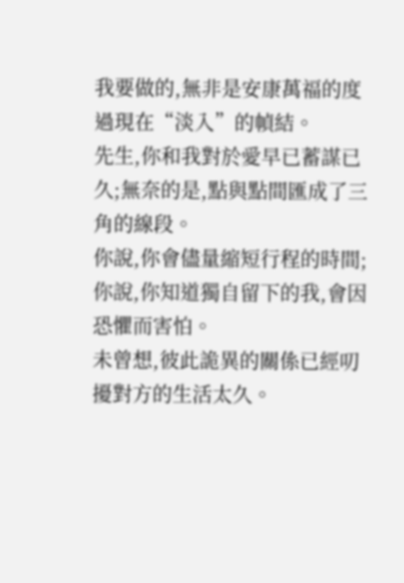我要做的,無非是安康萬福的度過現在“淡入”的幀結。
先生,你和我對於愛早已蓄謀已久;無奈的是,點與點間匯成了三角的線段。
你說,你會儘量縮短行程的時間;
你說,你知道獨自留下的我,會因恐懼而害怕。
未曾想,彼此詭異的關係已經叨擾對方的生活太久。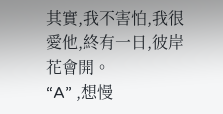其實,我不害怕,我很愛他,終有一日,彼岸花會開。
“A” ,想慢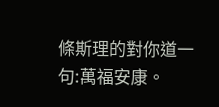條斯理的對你道一句:萬福安康。